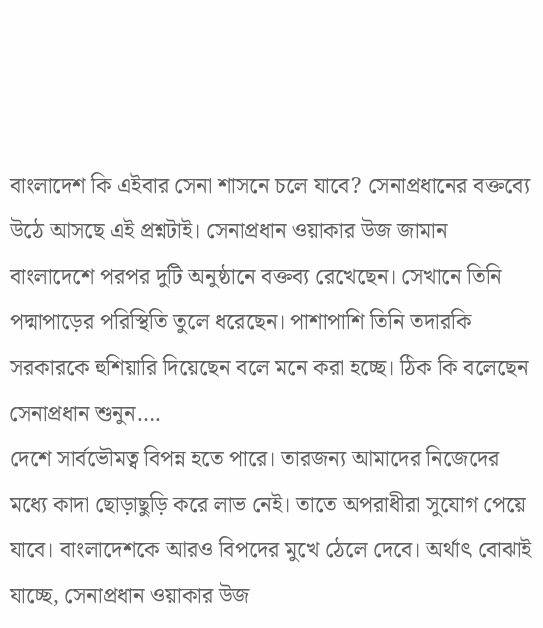বাংলাদেশ কি এইবার সেনা শাসনে চলে যাবে? সেনাপ্রধানের বক্তব্যে উঠে আসছে এই প্রশ্নটাই। সেনাপ্রধান ওয়াকার উজ জামান বাংলাদেশে পরপর দুটি অনুষ্ঠানে বক্তব্য রেখেছেন। সেখানে তিনি পদ্মাপাড়ের পরিস্থিতি তুলে ধরেছেন। পাশাপাশি তিনি তদারকি সরকারকে হুশিয়ারি দিয়েছেন বলে মনে করা হচ্ছে। ঠিক কি বলেছেন সেনাপ্রধান শুনুন….
দেশে সার্বভৌমত্ব বিপন্ন হতে পারে। তারজন্য আমাদের নিজেদের মধ্যে কাদা ছোড়াছুড়ি করে লাভ নেই। তাতে অপরাধীরা সুযোগ পেয়ে যাবে। বাংলাদেশকে আরও বিপদের মুখে ঠেলে দেবে। অর্থাৎ বোঝাই যাচ্ছে, সেনাপ্রধান ওয়াকার উজ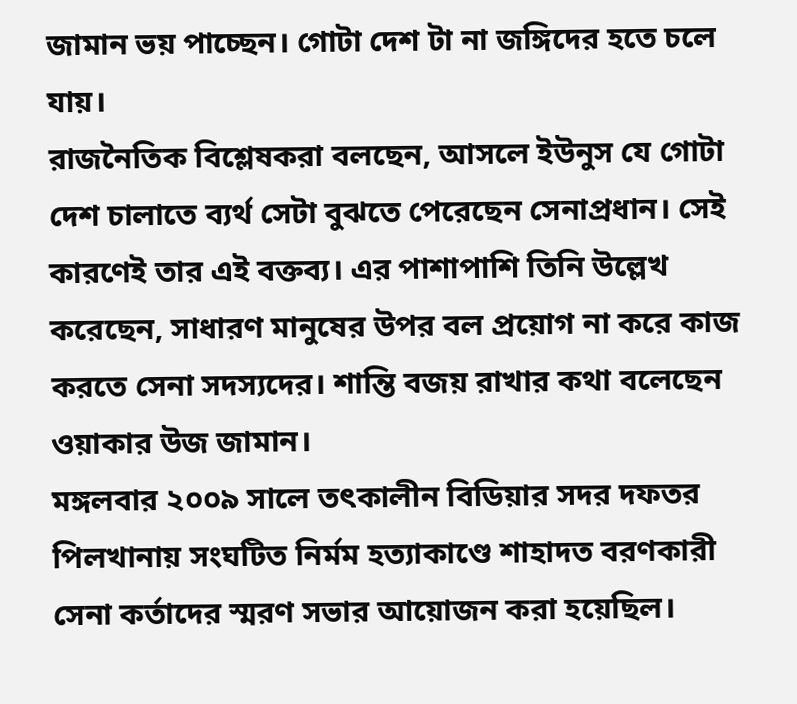জামান ভয় পাচ্ছেন। গোটা দেশ টা না জঙ্গিদের হতে চলে যায়।
রাজনৈতিক বিশ্লেষকরা বলছেন, আসলে ইউনুস যে গোটা দেশ চালাতে ব্যর্থ সেটা বুঝতে পেরেছেন সেনাপ্রধান। সেই কারণেই তার এই বক্তব্য। এর পাশাপাশি তিনি উল্লেখ করেছেন, সাধারণ মানুষের উপর বল প্রয়োগ না করে কাজ করতে সেনা সদস্যদের। শান্তি বজয় রাখার কথা বলেছেন ওয়াকার উজ জামান।
মঙ্গলবার ২০০৯ সালে তৎকালীন বিডিয়ার সদর দফতর পিলখানায় সংঘটিত নির্মম হত্যাকাণ্ডে শাহাদত বরণকারী সেনা কর্তাদের স্মরণ সভার আয়োজন করা হয়েছিল।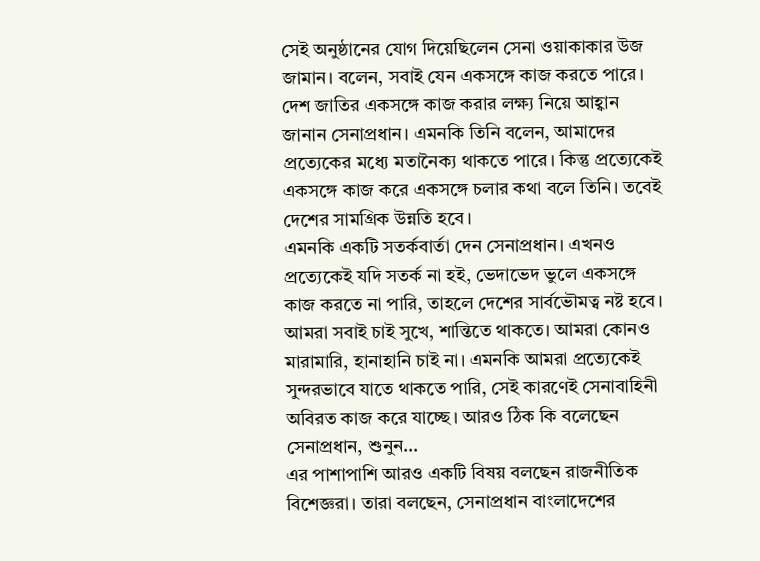সেই অনুষ্ঠানের যোগ দিয়েছিলেন সেনা ওয়াকাকার উজ জামান। বলেন, সবাই যেন একসঙ্গে কাজ করতে পারে। দেশ জাতির একসঙ্গে কাজ করার লক্ষ্য নিয়ে আহ্বান জানান সেনাপ্রধান। এমনকি তিনি বলেন, আমাদের প্রত্যেকের মধ্যে মতানৈক্য থাকতে পারে। কিন্তু প্রত্যেকেই একসঙ্গে কাজ করে একসঙ্গে চলার কথা বলে তিনি। তবেই দেশের সামগ্রিক উন্নতি হবে।
এমনকি একটি সতর্কবার্তা দেন সেনাপ্রধান। এখনও প্রত্যেকেই যদি সতর্ক না হই, ভেদাভেদ ভুলে একসঙ্গে কাজ করতে না পারি, তাহলে দেশের সার্বভৌমত্ব নষ্ট হবে। আমরা সবাই চাই সুখে, শান্তিতে থাকতে। আমরা কোনও মারামারি, হানাহানি চাই না। এমনকি আমরা প্রত্যেকেই সুন্দরভাবে যাতে থাকতে পারি, সেই কারণেই সেনাবাহিনী অবিরত কাজ করে যাচ্ছে। আরও ঠিক কি বলেছেন সেনাপ্রধান, শুনুন…
এর পাশাপাশি আরও একটি বিষয় বলছেন রাজনীতিক বিশেজ্ঞরা। তারা বলছেন, সেনাপ্রধান বাংলাদেশের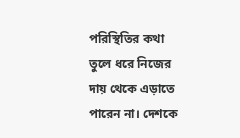পরিস্থিতির কথা তুলে ধরে নিজের দায় থেকে এড়াতে পারেন না। দেশকে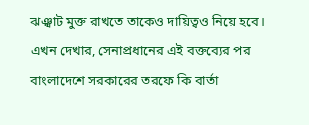ঝঞ্ঝাট মুক্ত রাখতে তাকেও দায়িত্বও নিয়ে হবে। এখন দেখার, সেনাপ্রধানের এই বক্তব্যের পর বাংলাদেশে সরকারের তরফে কি বার্তা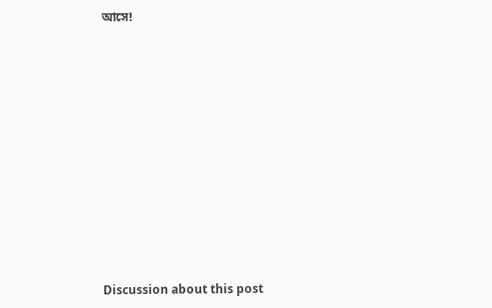আসে!












Discussion about this post